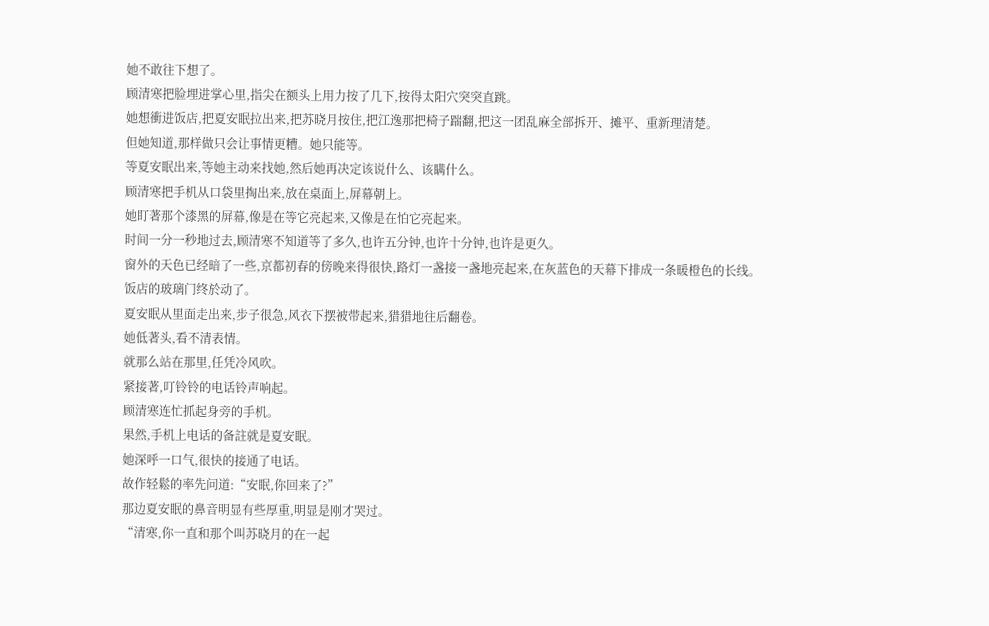她不敢往下想了。
顾清寒把脸埋进掌心里,指尖在额头上用力按了几下,按得太阳穴突突直跳。
她想衝进饭店,把夏安眠拉出来,把苏晓月按住,把江逸那把椅子踹翻,把这一团乱麻全部拆开、摊平、重新理清楚。
但她知道,那样做只会让事情更糟。她只能等。
等夏安眠出来,等她主动来找她,然后她再决定该说什么、该瞒什么。
顾清寒把手机从口袋里掏出来,放在桌面上,屏幕朝上。
她盯著那个漆黑的屏幕,像是在等它亮起来,又像是在怕它亮起来。
时间一分一秒地过去,顾清寒不知道等了多久,也许五分钟,也许十分钟,也许是更久。
窗外的天色已经暗了一些,京都初春的傍晚来得很快,路灯一盏接一盏地亮起来,在灰蓝色的天幕下排成一条暖橙色的长线。
饭店的玻璃门终於动了。
夏安眠从里面走出来,步子很急,风衣下摆被带起来,猎猎地往后翻卷。
她低著头,看不清表情。
就那么站在那里,任凭冷风吹。
紧接著,叮铃铃的电话铃声响起。
顾清寒连忙抓起身旁的手机。
果然,手机上电话的备註就是夏安眠。
她深呼一口气,很快的接通了电话。
故作轻鬆的率先问道:“安眠,你回来了?”
那边夏安眠的鼻音明显有些厚重,明显是刚才哭过。
“清寒,你一直和那个叫苏晓月的在一起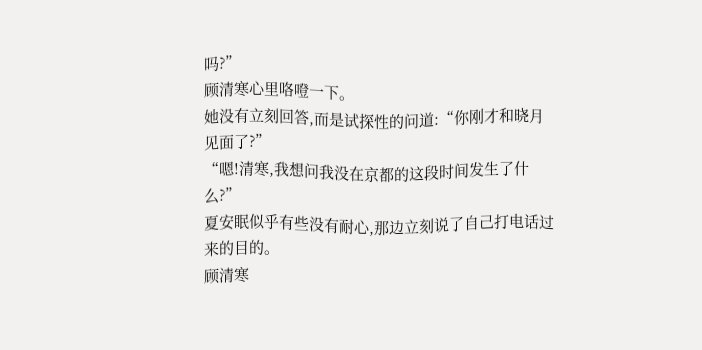吗?”
顾清寒心里咯噔一下。
她没有立刻回答,而是试探性的问道:“你刚才和晓月见面了?”
“嗯!清寒,我想问我没在京都的这段时间发生了什么?”
夏安眠似乎有些没有耐心,那边立刻说了自己打电话过来的目的。
顾清寒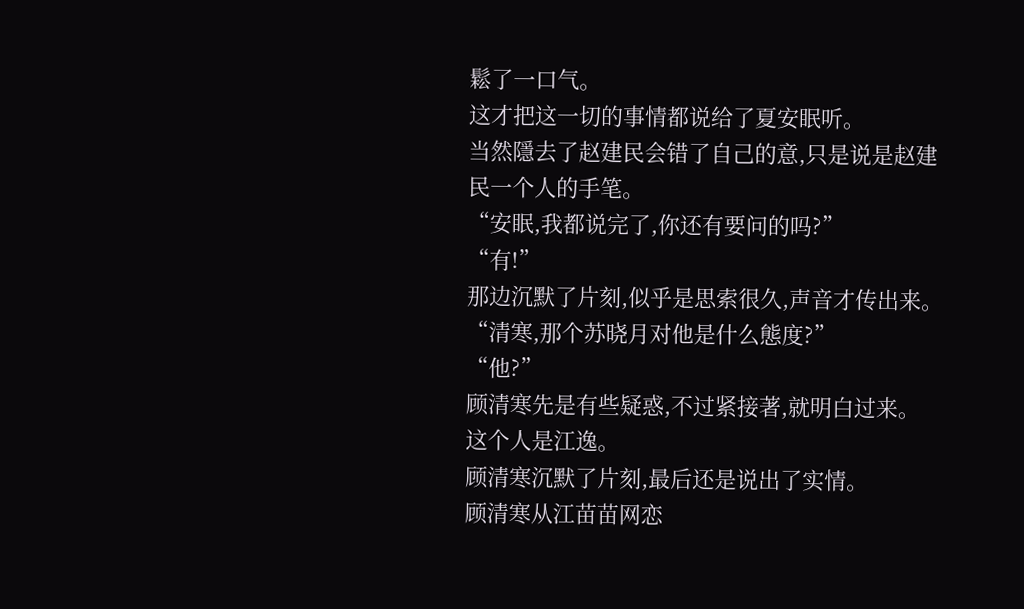鬆了一口气。
这才把这一切的事情都说给了夏安眠听。
当然隱去了赵建民会错了自己的意,只是说是赵建民一个人的手笔。
“安眠,我都说完了,你还有要问的吗?”
“有!”
那边沉默了片刻,似乎是思索很久,声音才传出来。
“清寒,那个苏晓月对他是什么態度?”
“他?”
顾清寒先是有些疑惑,不过紧接著,就明白过来。
这个人是江逸。
顾清寒沉默了片刻,最后还是说出了实情。
顾清寒从江苗苗网恋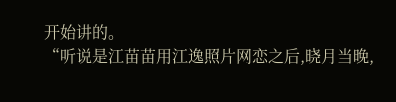开始讲的。
“听说是江苗苗用江逸照片网恋之后,晓月当晚,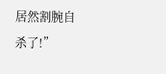居然割腕自杀了!”